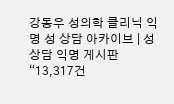강동우 성의학 클리닉 익명 성 상담 아카이브 | 성 상담 익명 게시판
“13,317건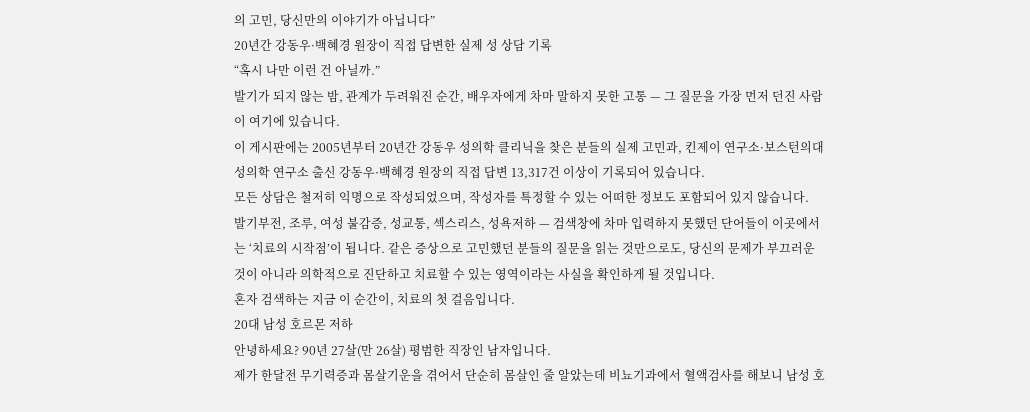의 고민, 당신만의 이야기가 아닙니다”
20년간 강동우·백혜경 원장이 직접 답변한 실제 성 상담 기록
“혹시 나만 이런 건 아닐까.”
발기가 되지 않는 밤, 관계가 두려워진 순간, 배우자에게 차마 말하지 못한 고통 — 그 질문을 가장 먼저 던진 사람이 여기에 있습니다.
이 게시판에는 2005년부터 20년간 강동우 성의학 클리닉을 찾은 분들의 실제 고민과, 킨제이 연구소·보스턴의대 성의학 연구소 출신 강동우·백혜경 원장의 직접 답변 13,317건 이상이 기록되어 있습니다.
모든 상담은 철저히 익명으로 작성되었으며, 작성자를 특정할 수 있는 어떠한 정보도 포함되어 있지 않습니다.
발기부전, 조루, 여성 불감증, 성교통, 섹스리스, 성욕저하 — 검색창에 차마 입력하지 못했던 단어들이 이곳에서는 ‘치료의 시작점’이 됩니다. 같은 증상으로 고민했던 분들의 질문을 읽는 것만으로도, 당신의 문제가 부끄러운 것이 아니라 의학적으로 진단하고 치료할 수 있는 영역이라는 사실을 확인하게 될 것입니다.
혼자 검색하는 지금 이 순간이, 치료의 첫 걸음입니다.
20대 남성 호르몬 저하
안녕하세요? 90년 27살(만 26살) 평범한 직장인 남자입니다.
제가 한달전 무기력증과 몸살기운을 겪어서 단순히 몸살인 줄 알았는데 비뇨기과에서 혈액검사를 해보니 남성 호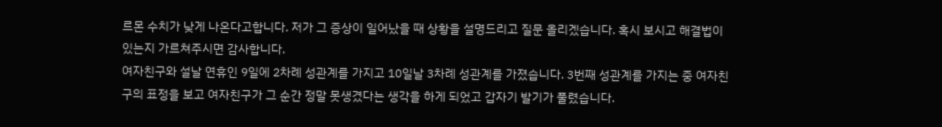르몬 수치가 낮게 나온다고합니다. 저가 그 증상이 일어났을 때 상황을 설명드리고 질문 올리겠습니다. 혹시 보시고 해결법이 있는지 가르쳐주시면 감사합니다.
여자친구와 설날 연휴인 9일에 2차례 성관계를 가지고 10일날 3차례 성관계를 가졌습니다. 3번째 성관계를 가지는 중 여자친구의 표정을 보고 여자친구가 그 순간 정말 못생겼다는 생각을 하게 되었고 갑자기 발기가 풀렸습니다.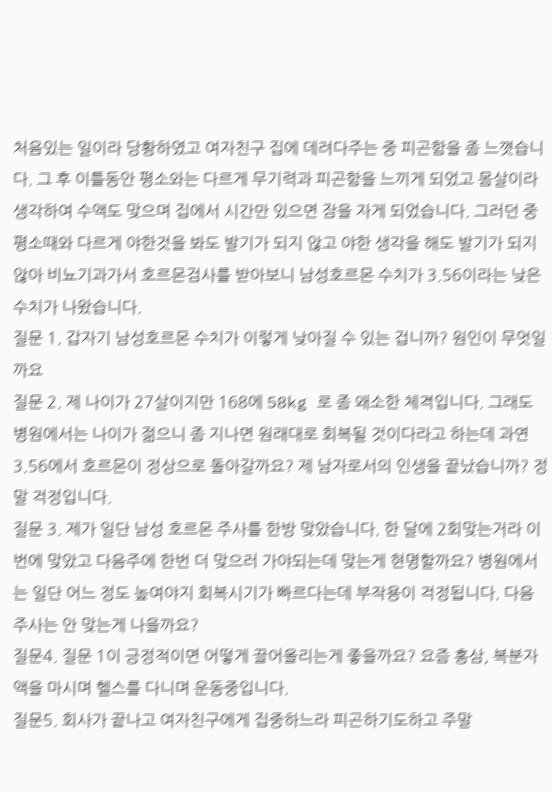처음있는 일이라 당황하였고 여자친구 집에 데려다주는 중 피곤함을 좀 느꼇습니다. 그 후 이틀동안 평소와는 다르게 무기력과 피곤함을 느끼게 되었고 몸살이라 생각하여 수액도 맞으며 집에서 시간만 있으면 잠을 자게 되었습니다. 그러던 중 평소때와 다르게 야한것을 봐도 발기가 되지 않고 야한 생각을 해도 발기가 되지 않아 비뇨기과가서 호르몬검사를 받아보니 남성호르몬 수치가 3.56이라는 낮은 수치가 나왔습니다.
질문 1. 갑자기 남성호르몬 수치가 이렇게 낮아질 수 있는 겁니까? 원인이 무엇일까요
질문 2. 제 나이가 27살이지만 168에 58kg 로 좀 왜소한 체격입니다. 그래도 병원에서는 나이가 젊으니 좀 지나면 원래대로 회복될 것이다라고 하는데 과연 3.56에서 호르몬이 정상으로 돌아갈까요? 제 남자로서의 인생을 끝났습니까? 정말 걱정입니다.
질문 3. 제가 일단 남성 호르몬 주사를 한방 맞았습니다. 한 달에 2회맞는거라 이번에 맞았고 다음주에 한번 더 맞으러 가야되는데 맞는게 현명할까요? 병원에서는 일단 어느 정도 높여야지 회복시기가 빠르다는데 부작용이 걱정됩니다. 다음 주사는 안 맞는게 나을까요?
질문4. 질문 1이 긍정적이면 어떻게 끌어올리는게 좋을까요? 요즘 홍삼, 복분자액을 마시며 헬스를 다니며 운동중입니다.
질문5. 회사가 끝나고 여자친구에게 집중하느라 피곤하기도하고 주말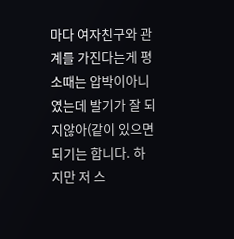마다 여자친구와 관계를 가진다는게 평소때는 압박이아니였는데 발기가 잘 되지않아(같이 있으면 되기는 합니다. 하지만 저 스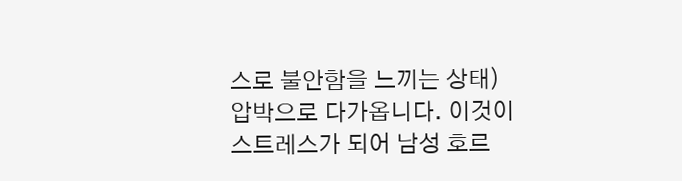스로 불안함을 느끼는 상태) 압박으로 다가옵니다. 이것이 스트레스가 되어 남성 호르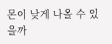몬이 낮게 나올 수 있을까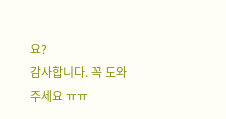요?
감사합니다. 꼭 도와주세요 ㅠㅠ